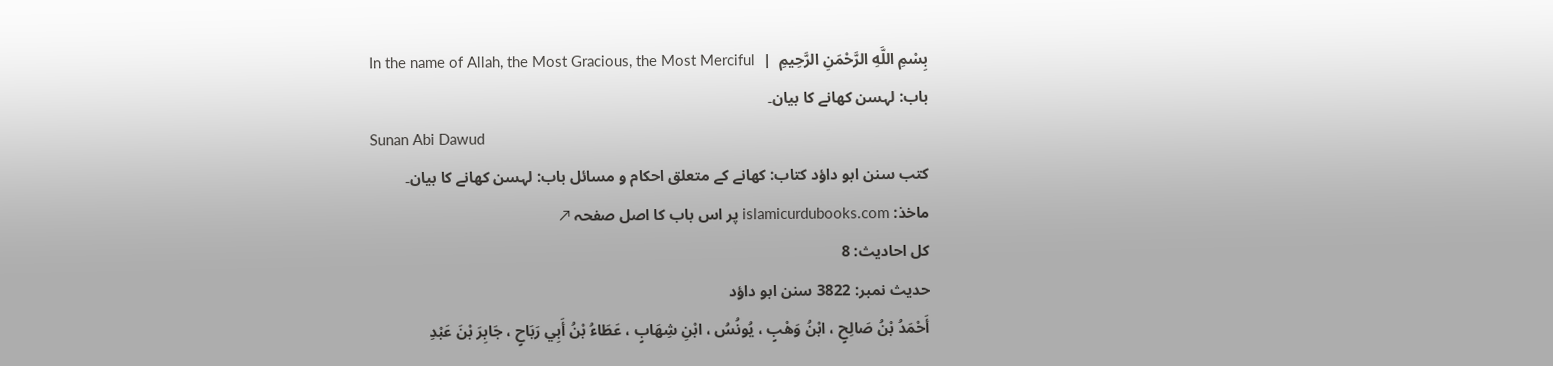بِسْمِ اللَّهِ الرَّحْمَنِ الرَّحِيمِ  |  In the name of Allah, the Most Gracious, the Most Merciful
باب: لہسن کھانے کا بیان۔
Sunan Abi Dawud
کتب سنن ابو داؤد کتاب: کھانے کے متعلق احکام و مسائل باب: لہسن کھانے کا بیان۔
ماخذ: islamicurdubooks.com پر اس باب کا اصل صفحہ ↗
کل احادیث: 8
حدیث نمبر: 3822 سنن ابو داؤد
أَحْمَدُ بْنُ صَالِحٍ ، ابْنُ وَهْبٍ ، يُونُسُ ، ابْنِ شِهَابٍ ، عَطَاءُ بْنُ أَبِي رَبَاحٍ ، جَابِرَ بْنَ عَبْدِ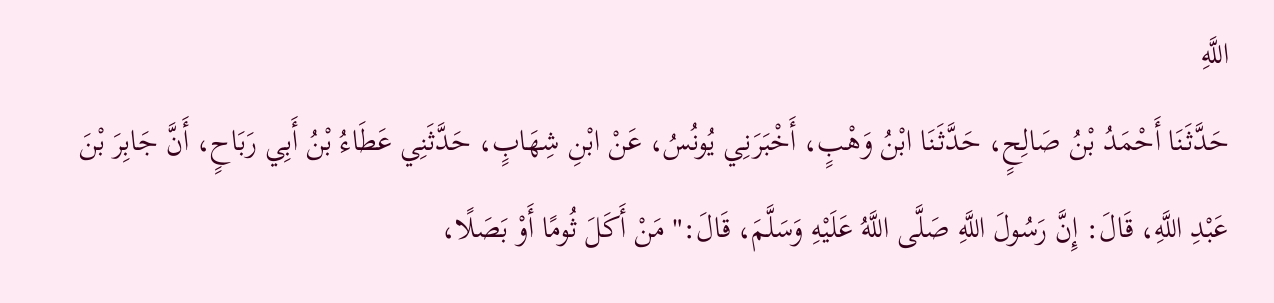اللَّهِ
حَدَّثَنَا أَحْمَدُ بْنُ صَالِحٍ، حَدَّثَنَا ابْنُ وَهْبٍ، أَخْبَرَنِي يُونُسُ، عَنْ ابْنِ شِهَابٍ، حَدَّثَنِي عَطَاءُ بْنُ أَبِي رَبَاحٍ، أَنَّ جَابِرَ بْنَ عَبْدِ اللَّهِ، قَالَ: إِنَّ رَسُولَ اللَّهِ صَلَّى اللَّهُ عَلَيْهِ وَسَلَّمَ، قَالَ:" مَنْ أَكَلَ ثُومًا أَوْ بَصَلًا،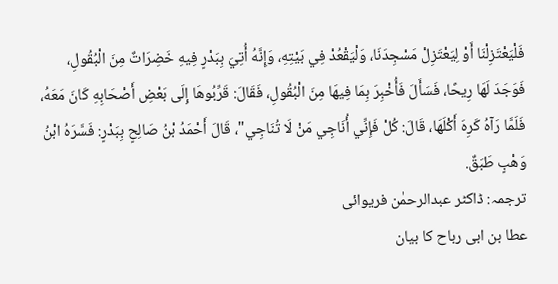فَلْيَعْتَزِلْنَا أَوْ لِيَعْتَزِلْ مَسْجِدَنَا، وَلْيَقْعُدْ فِي بَيْتِهِ، وَإِنَّهُ أُتِيَ بِبَدْرٍ فِيهِ خَضِرَاتٌ مِنَ الْبُقُولِ، فَوَجَدَ لَهَا رِيحًا، فَسَأَلَ فَأُخْبِرَ بِمَا فِيهَا مِنَ الْبُقُولِ، فَقَالَ: قَرِّبُوهَا إِلَى بَعْضِ أَصْحَابِهِ كَانَ مَعَهُ، فَلَمَّا رَآهُ كَرِهَ أَكْلَهَا، قَالَ: كُلْ فَإِنِّي أُنَاجِي مَنْ لَا تُنَاجِي"، قَالَ أَحْمَدُ بْنُ صَالِحٍ بِبَدْرٍ: فَسَّرَهُ ابْنُ وَهْبٍ طَبَقٌ.
ترجمہ: ڈاکٹر عبدالرحمٰن فریوائی
عطا بن ابی رباح کا بیان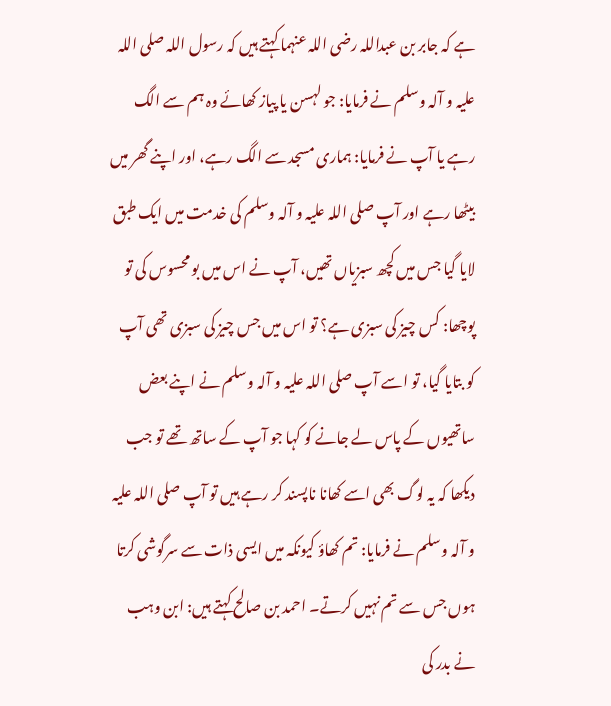ہے کہ جابر بن عبداللہ رضی اللہ عنہما کہتے ہیں کہ رسول اللہ صلی اللہ علیہ و آلہ وسلم نے فرمایا: جو لہسن یا پیاز کھائے وہ ہم سے الگ رہے یا آپ نے فرمایا: ہماری مسجد سے الگ رہے، اور اپنے گھر میں بیٹھا رہے اور آپ صلی اللہ علیہ و آلہ وسلم کی خدمت میں ایک طبق لایا گیا جس میں کچھ سبزیاں تھیں، آپ نے اس میں بو محسوس کی تو پوچھا: کس چیز کی سبزی ہے؟ تو اس میں جس چیز کی سبزی تھی آپ کو بتایا گیا، تو اسے آپ صلی اللہ علیہ و آلہ وسلم نے اپنے بعض ساتھیوں کے پاس لے جانے کو کہا جو آپ کے ساتھ تھے تو جب دیکھا کہ یہ لوگ بھی اسے کھانا ناپسند کر رہے ہیں تو آپ صلی اللہ علیہ و آلہ وسلم نے فرمایا: تم کھاؤ کیونکہ میں ایسی ذات سے سرگوشی کرتا ہوں جس سے تم نہیں کرتے۔ احمد بن صالح کہتے ہیں: ابن وہب نے بدر کی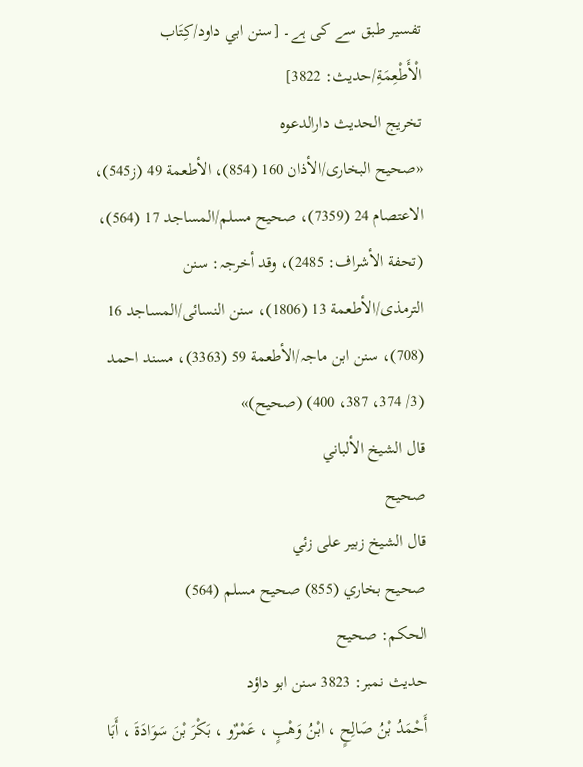تفسیر طبق سے کی ہے۔ [سنن ابي داود/كِتَاب الْأَطْعِمَةِ/حدیث: 3822]
تخریج الحدیث دارالدعوہ
«صحیح البخاری/الأذان 160 (854)، الأطعمة 49 (ز545)، الاعتصام 24 (7359)، صحیح مسلم/المساجد 17 (564)، (تحفة الأشراف: 2485)، وقد أخرجہ: سنن الترمذی/الأطعمة 13 (1806)، سنن النسائی/المساجد 16 (708)، سنن ابن ماجہ/الأطعمة 59 (3363)، مسند احمد (3/ 374، 387، 400) (صحیح)»
قال الشيخ الألباني
صحيح
قال الشيخ زبير على زئي
صحيح بخاري (855) صحيح مسلم (564)
الحكم: صحيح
حدیث نمبر: 3823 سنن ابو داؤد
أَحْمَدُ بْنُ صَالِحٍ ، ابْنُ وَهْبٍ ، عَمْرٌو ، بَكْرَ بْنَ سَوَادَةَ ، أَبَا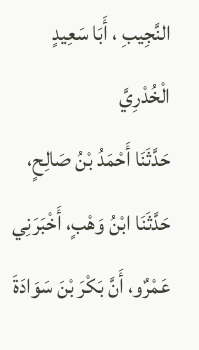النَّجِيبِ ، أَبَا سَعِيدٍ الْخُدْرِيَّ
حَدَّثَنَا أَحْمَدُ بْنُ صَالِحٍ، حَدَّثَنَا ابْنُ وَهْبٍ، أَخْبَرَنِي عَمْرٌو، أَنَّ بَكْرَ بْنَ سَوَادَةَ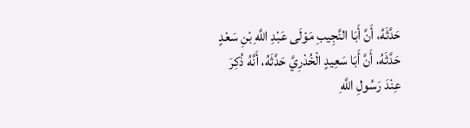حَدَّثَهُ، أَنَّ أَبَا النَّجِيبِ مَوْلَى عَبْدِ اللَّهِ بْنِ سَعْدٍ حَدَّثَهُ، أَنَّ أَبَا سَعِيدٍ الْخُدْرِيَّ حَدَّثَهُ، أَنَّهُ ذُكِرَ عِنْدَ رَسُولِ اللَّهِ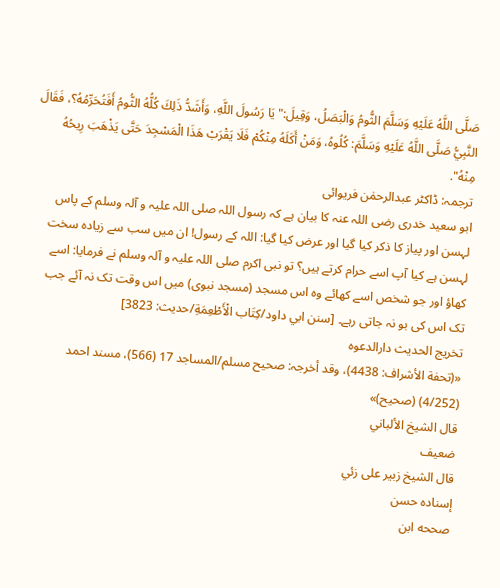صَلَّى اللَّهُ عَلَيْهِ وَسَلَّمَ الثُّومُ وَالْبَصَلُ، وَقِيلَ:" يَا رَسُولَ اللَّهِ، وَأَشَدُّ ذَلِكَ كُلُّهُ الثُّومُ أَفَتُحَرِّمُهُ؟، فَقَالَ النَّبِيُّ صَلَّى اللَّهُ عَلَيْهِ وَسَلَّمَ: كُلُوهُ، وَمَنْ أَكَلَهُ مِنْكُمْ فَلَا يَقْرَبْ هَذَا الْمَسْجِدَ حَتَّى يَذْهَبَ رِيحُهُ مِنْهُ".
ترجمہ: ڈاکٹر عبدالرحمٰن فریوائی
ابو سعید خدری رضی اللہ عنہ کا بیان ہے کہ رسول اللہ صلی اللہ علیہ و آلہ وسلم کے پاس لہسن اور پیاز کا ذکر کیا گیا اور عرض کیا گیا: اللہ کے رسول! ان میں سب سے زیادہ سخت لہسن ہے کیا آپ اسے حرام کرتے ہیں؟ تو نبی اکرم صلی اللہ علیہ و آلہ وسلم نے فرمایا: اسے کھاؤ اور جو شخص اسے کھائے وہ اس مسجد (مسجد نبوی) میں اس وقت تک نہ آئے جب تک اس کی بو نہ جاتی رہے۔ [سنن ابي داود/كِتَاب الْأَطْعِمَةِ/حدیث: 3823]
تخریج الحدیث دارالدعوہ
«(تحفة الأشراف: 4438)، وقد أخرجہ: صحیح مسلم/المساجد 17 (566)، مسند احمد (4/252) (صحیح)»
قال الشيخ الألباني
ضعيف
قال الشيخ زبير على زئي
إسناده حسن
صححه ابن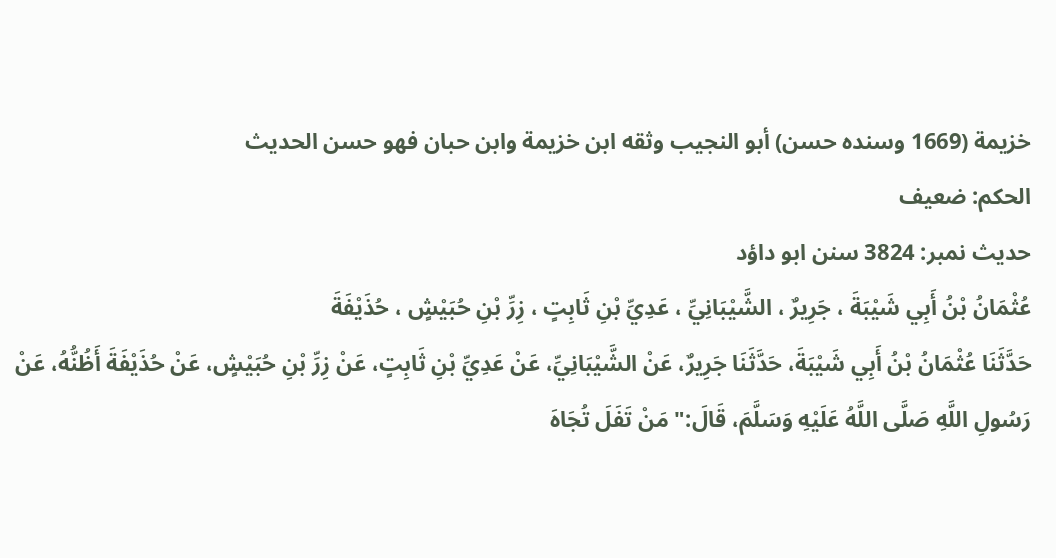خزيمة (1669 وسنده حسن) أبو النجيب وثقه ابن خزيمة وابن حبان فھو حسن الحديث
الحكم: ضعيف
حدیث نمبر: 3824 سنن ابو داؤد
عُثْمَانُ بْنُ أَبِي شَيْبَةَ ، جَرِيرٌ ، الشَّيْبَانِيِّ ، عَدِيِّ بْنِ ثَابِتٍ ، زِرِّ بْنِ حُبَيْشٍ ، حُذَيْفَةَ
حَدَّثَنَا عُثْمَانُ بْنُ أَبِي شَيْبَةَ، حَدَّثَنَا جَرِيرٌ، عَنْ الشَّيْبَانِيِّ، عَنْ عَدِيِّ بْنِ ثَابِتٍ، عَنْ زِرِّ بْنِ حُبَيْشٍ، عَنْ حُذَيْفَةَ أَظُنُّهُ، عَنْ رَسُولِ اللَّهِ صَلَّى اللَّهُ عَلَيْهِ وَسَلَّمَ، قَالَ:" مَنْ تَفَلَ تُجَاهَ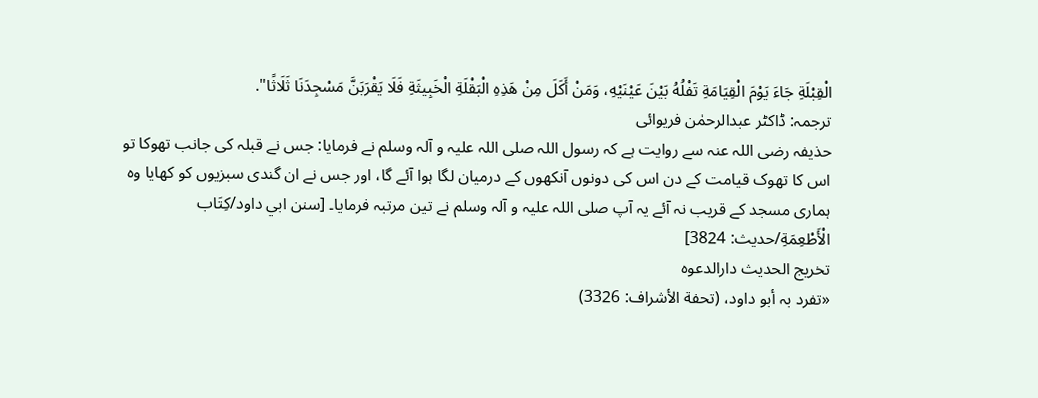الْقِبْلَةِ جَاءَ يَوْمَ الْقِيَامَةِ تَفْلُهُ بَيْنَ عَيْنَيْهِ، وَمَنْ أَكَلَ مِنْ هَذِهِ الْبَقْلَةِ الْخَبِيثَةِ فَلَا يَقْرَبَنَّ مَسْجِدَنَا ثَلَاثًا".
ترجمہ: ڈاکٹر عبدالرحمٰن فریوائی
حذیفہ رضی اللہ عنہ سے روایت ہے کہ رسول اللہ صلی اللہ علیہ و آلہ وسلم نے فرمایا: جس نے قبلہ کی جانب تھوکا تو اس کا تھوک قیامت کے دن اس کی دونوں آنکھوں کے درمیان لگا ہوا آئے گا، اور جس نے ان گندی سبزیوں کو کھایا وہ ہماری مسجد کے قریب نہ آئے یہ آپ صلی اللہ علیہ و آلہ وسلم نے تین مرتبہ فرمایا۔ [سنن ابي داود/كِتَاب الْأَطْعِمَةِ/حدیث: 3824]
تخریج الحدیث دارالدعوہ
«تفرد بہ أبو داود، (تحفة الأشراف: 3326)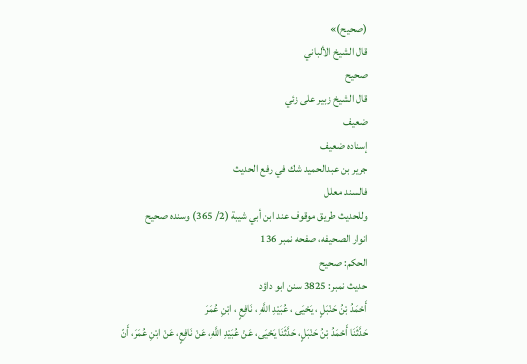(صحیح)»
قال الشيخ الألباني
صحيح
قال الشيخ زبير على زئي
ضعيف
إسناده ضعيف
جرير بن عبدالحميد شك في رفع الحديث
فالسند معلل
وللحديث طريق موقوف عند ابن أبي شيبة (2/ 365) وسنده صحيح
انوار الصحيفه، صفحه نمبر 136
الحكم: صحيح
حدیث نمبر: 3825 سنن ابو داؤد
أَحْمَدُ بْنُ حَنْبَلٍ ، يَحْيَى ، عُبَيْدِ اللَّهِ ، نَافِعٍ ، ابْنِ عُمَرَ
حَدَّثَنَا أَحْمَدُ بْنُ حَنْبَلٍ، حَدَّثَنَا يَحْيَى، عَنْ عُبَيْدِ اللَّهِ، عَنْ نَافِعٍ، عَنْ ابْنِ عُمَرَ، أَنّ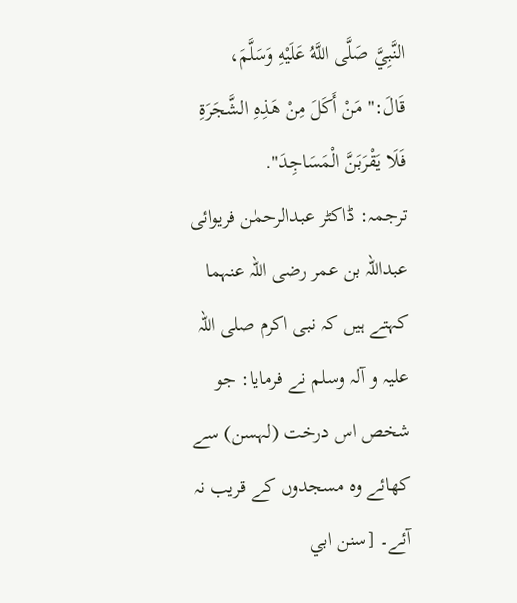النَّبِيَّ صَلَّى اللَّهُ عَلَيْهِ وَسَلَّمَ، قَالَ:" مَنْ أَكَلَ مِنْ هَذِهِ الشَّجَرَةِ فَلَا يَقْرَبَنَّ الْمَسَاجِدَ".
ترجمہ: ڈاکٹر عبدالرحمٰن فریوائی
عبداللہ بن عمر رضی اللہ عنہما کہتے ہیں کہ نبی اکرم صلی اللہ علیہ و آلہ وسلم نے فرمایا: جو شخص اس درخت (لہسن) سے کھائے وہ مسجدوں کے قریب نہ آئے۔ [سنن ابي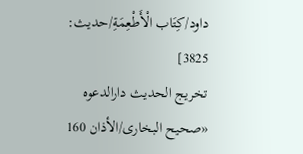داود/كِتَاب الْأَطْعِمَةِ/حدیث: 3825]
تخریج الحدیث دارالدعوہ
«صحیح البخاری/الأذان 160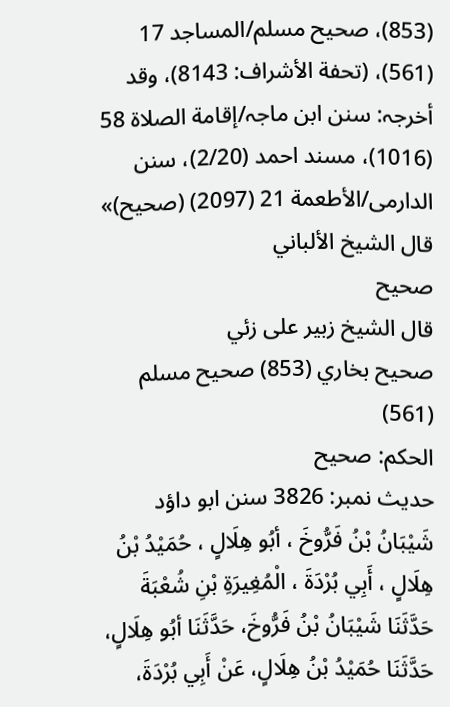(853)، صحیح مسلم/المساجد 17 (561)، (تحفة الأشراف: 8143)، وقد أخرجہ: سنن ابن ماجہ/إقامة الصلاة 58 (1016)، مسند احمد (2/20)، سنن الدارمی/الأطعمة 21 (2097) (صحیح)»
قال الشيخ الألباني
صحيح
قال الشيخ زبير على زئي
صحيح بخاري (853) صحيح مسلم (561)
الحكم: صحيح
حدیث نمبر: 3826 سنن ابو داؤد
شَيْبَانُ بْنُ فَرُّوخَ ، أبُو هِلَالٍ ، حُمَيْدُ بْنُ هِلَالٍ ، أَبِي بُرْدَةَ ، الْمُغِيرَةِ بْنِ شُعْبَةَ
حَدَّثَنَا شَيْبَانُ بْنُ فَرُّوخَ، حَدَّثَنَا أبُو هِلَالٍ، حَدَّثَنَا حُمَيْدُ بْنُ هِلَالٍ، عَنْ أَبِي بُرْدَةَ،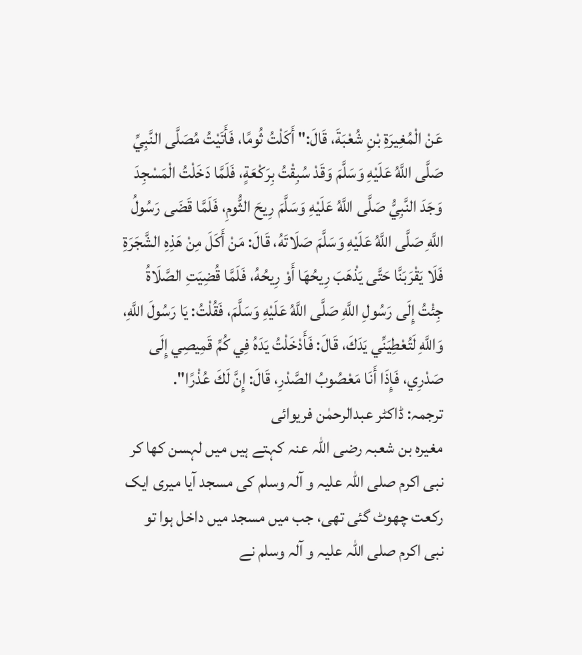عَنْ الْمُغِيرَةِ بْنِ شُعْبَةَ، قَالَ:" أَكَلْتُ ثُومًا، فَأَتَيْتُ مُصَلَّى النَّبِيِّ صَلَّى اللَّهُ عَلَيْهِ وَسَلَّمَ وَقَدْ سُبِقْتُ بِرَكْعَةٍ، فَلَمَّا دَخَلْتُ الْمَسْجِدَ وَجَدَ النَّبِيُّ صَلَّى اللَّهُ عَلَيْهِ وَسَلَّمَ رِيحَ الثُّومِ، فَلَمَّا قَضَى رَسُولُ اللَّهِ صَلَّى اللَّهُ عَلَيْهِ وَسَلَّمَ صَلَاتَهُ، قَالَ: مَنْ أَكَلَ مِنْ هَذِهِ الشَّجَرَةِ فَلَا يَقْرَبَنَّا حَتَّى يَذْهَبَ رِيحُهَا أَوْ رِيحُهُ، فَلَمَّا قُضِيَتِ الصَّلَاةُ جِئْتُ إِلَى رَسُولِ اللَّهِ صَلَّى اللَّهُ عَلَيْهِ وَسَلَّمَ، فَقُلْتُ: يَا رَسُولَ اللَّهِ، وَاللَّهِ لَتُعْطِيَنِّي يَدَكَ، قَالَ: فَأَدْخَلْتُ يَدَهُ فِي كُمِّ قَمِيصِي إِلَى صَدْرِي، فَإِذَا أَنَا مَعْصُوبُ الصَّدْرِ، قَالَ: إِنَّ لَكَ عُذْرًا".
ترجمہ: ڈاکٹر عبدالرحمٰن فریوائی
مغیرہ بن شعبہ رضی اللہ عنہ کہتے ہیں میں لہسن کھا کر نبی اکرم صلی اللہ علیہ و آلہ وسلم کی مسجد آیا میری ایک رکعت چھوٹ گئی تھی، جب میں مسجد میں داخل ہوا تو نبی اکرم صلی اللہ علیہ و آلہ وسلم نے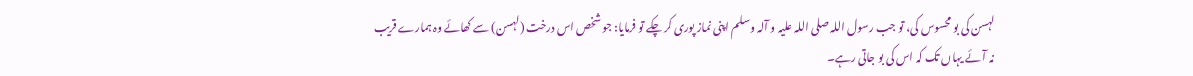لہسن کی بو محسوس کی، تو جب رسول اللہ صلی اللہ علیہ و آلہ وسلم اپنی نماز پوری کر چکے تو فرمایا: جو شخص اس درخت (لہسن) سے کھائے وہ ہمارے قریب نہ آئے یہاں تک کہ اس کی بو جاتی رہے۔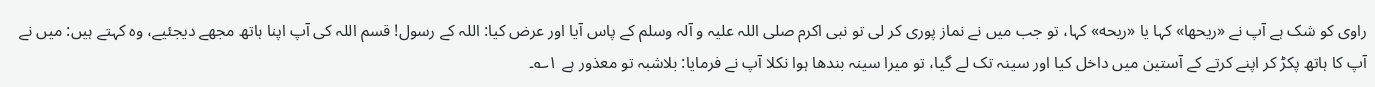راوی کو شک ہے آپ نے «ريحها» کہا یا «ريحه» کہا، تو جب میں نے نماز پوری کر لی تو نبی اکرم صلی اللہ علیہ و آلہ وسلم کے پاس آیا اور عرض کیا: اللہ کے رسول! قسم اللہ کی آپ اپنا ہاتھ مجھے دیجئیے، وہ کہتے ہیں: میں نے آپ کا ہاتھ پکڑ کر اپنے کرتے کے آستین میں داخل کیا اور سینہ تک لے گیا، تو میرا سینہ بندھا ہوا نکلا آپ نے فرمایا: بلاشبہ تو معذور ہے ۱؎۔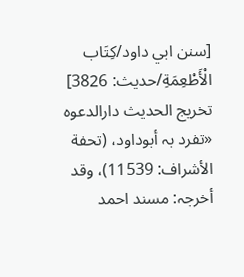[سنن ابي داود/كِتَاب الْأَطْعِمَةِ/حدیث: 3826]
تخریج الحدیث دارالدعوہ
«تفرد بہ أبوداود، (تحفة الأشراف: 11539)، وقد أخرجہ: مسند احمد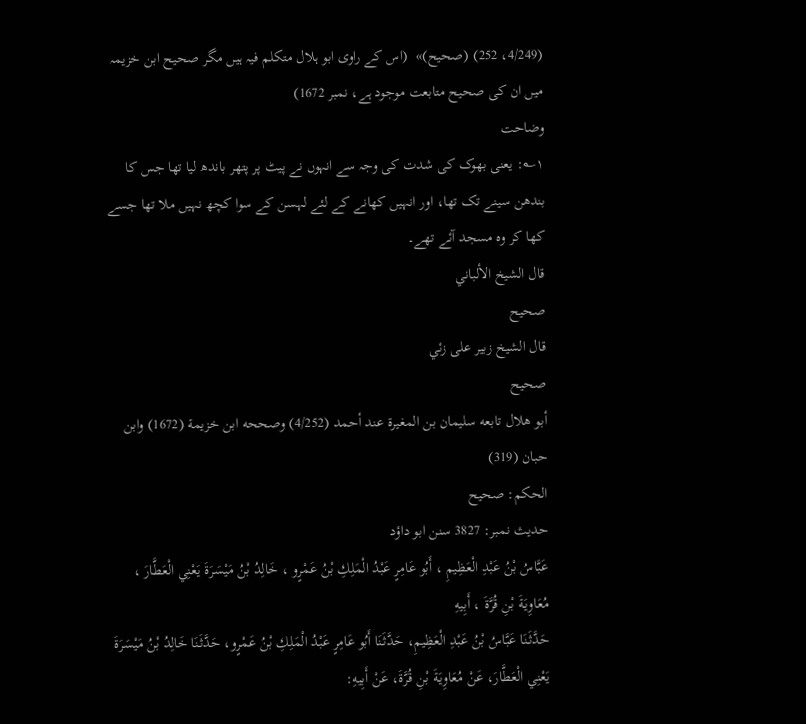(4/249، 252) (صحیح)»  (اس کے راوی ابو ہلال متکلم فیہ ہیں مگر صحیح ابن خزیمہ میں ان کی صحیح متابعت موجود ہے، نمبر 1672)
وضاحت
۱؎: یعنی بھوک کی شدت کی وجہ سے انہوں نے پیٹ پر پتھر باندھ لیا تھا جس کا بندھن سینے تک تھا، اور انہیں کھانے کے لئے لہسن کے سوا کچھ نہیں ملا تھا جسے کھا کر وہ مسجد آئے تھے۔
قال الشيخ الألباني
صحيح
قال الشيخ زبير على زئي
صحيح
أبو ھلال تابعه سليمان بن المغيرة عند أحمد (4/252) وصححه ابن خزيمة (1672) وابن حبان (319)
الحكم: صحيح
حدیث نمبر: 3827 سنن ابو داؤد
عَبَّاسُ بْنُ عَبْدِ الْعَظِيمِ ، أَبُو عَامِرٍ عَبْدُ الْمَلِكِ بْنُ عَمْرٍو ، خَالِدُ بْنُ مَيْسَرَةَ يَعْنِي الْعَطَّارَ ، مُعَاوِيَةَ بْنِ قُرَّةَ ، أَبِيهِ
حَدَّثَنَا عَبَّاسُ بْنُ عَبْدِ الْعَظِيمِ، حَدَّثَنَا أَبُو عَامِرٍ عَبْدُ الْمَلِكِ بْنُ عَمْرٍو، حَدَّثَنَا خَالِدُ بْنُ مَيْسَرَةَ يَعْنِي الْعَطَّارَ، عَنْ مُعَاوِيَةَ بْنِ قُرَّةَ، عَنْ أَبِيهِ: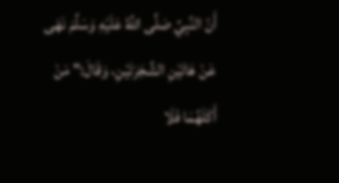أَنّ النَّبِيَّ صَلَّى اللَّهُ عَلَيْهِ وَسَلَّمَ نَهَى عَنْ هَاتَيْنِ الشَّجَرَتَيْنِ، وَقَالَ:" مَنْ أَكَلَهُمَا فَلَا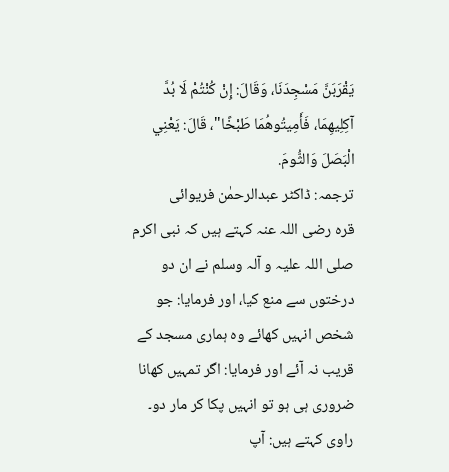يَقْرَبَنَّ مَسْجِدَنَا، وَقَالَ: إِنْ كُنْتُمْ لَا بُدَّ آكِلِيهِمَا، فَأَمِيتُوهُمَا طَبْخًا"، قَالَ: يَعْنِي الْبَصَلَ وَالثُّومَ.
ترجمہ: ڈاکٹر عبدالرحمٰن فریوائی
قرہ رضی اللہ عنہ کہتے ہیں کہ نبی اکرم صلی اللہ علیہ و آلہ وسلم نے ان دو درختوں سے منع کیا، اور فرمایا: جو شخص انہیں کھائے وہ ہماری مسجد کے قریب نہ آئے اور فرمایا: اگر تمہیں کھانا ضروری ہی ہو تو انہیں پکا کر مار دو۔ راوی کہتے ہیں: آپ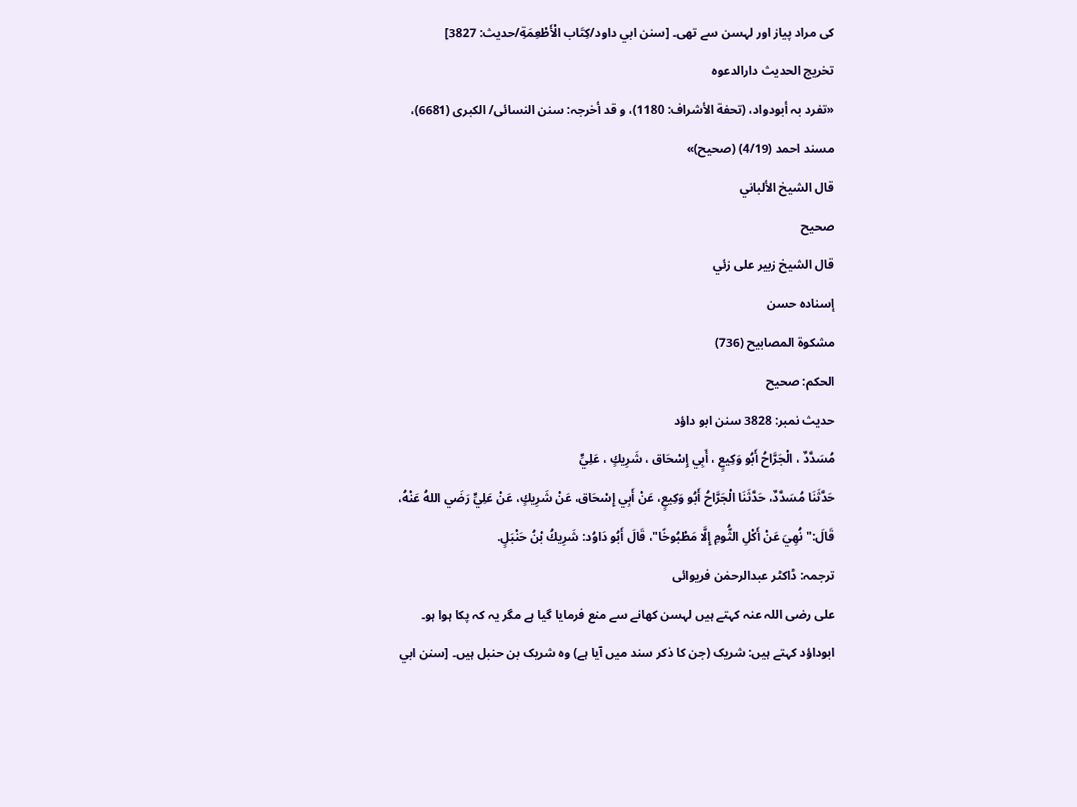کی مراد پیاز اور لہسن سے تھی۔ [سنن ابي داود/كِتَاب الْأَطْعِمَةِ/حدیث: 3827]
تخریج الحدیث دارالدعوہ
«تفرد بہ أبودواد، (تحفة الأشراف: 1180)، و قد أخرجہ: سنن النسائی/ الکبری (6681)، مسند احمد (4/19) (صحیح)»
قال الشيخ الألباني
صحيح
قال الشيخ زبير على زئي
إسناده حسن
مشكوة المصابيح (736)
الحكم: صحيح
حدیث نمبر: 3828 سنن ابو داؤد
مُسَدَّدٌ ، الْجَرَّاحُ أَبُو وَكِيعٍ ، أَبِي إِسْحَاق ، شَرِيكٍ ، عَلِيٍّ
حَدَّثَنَا مُسَدَّدٌ، حَدَّثَنَا الْجَرَّاحُ أَبُو وَكِيعٍ، عَنْ أَبِي إِسْحَاق، عَنْ شَرِيكٍ، عَنْ عَلِيٍّ رَضَي اللهُ عَنْهُ، قَالَ:" نُهِيَ عَنْ أَكْلِ الثُّومِ إِلَّا مَطْبُوخًا"، قَالَ أَبُو دَاوُد: شَرِيكُ بْنُ حَنْبَلٍ.
ترجمہ: ڈاکٹر عبدالرحمٰن فریوائی
علی رضی اللہ عنہ کہتے ہیں لہسن کھانے سے منع فرمایا گیا ہے مگر یہ کہ پکا ہوا ہو۔ ابوداؤد کہتے ہیں: شریک (جن کا ذکر سند میں آیا ہے) وہ شریک بن حنبل ہیں۔ [سنن ابي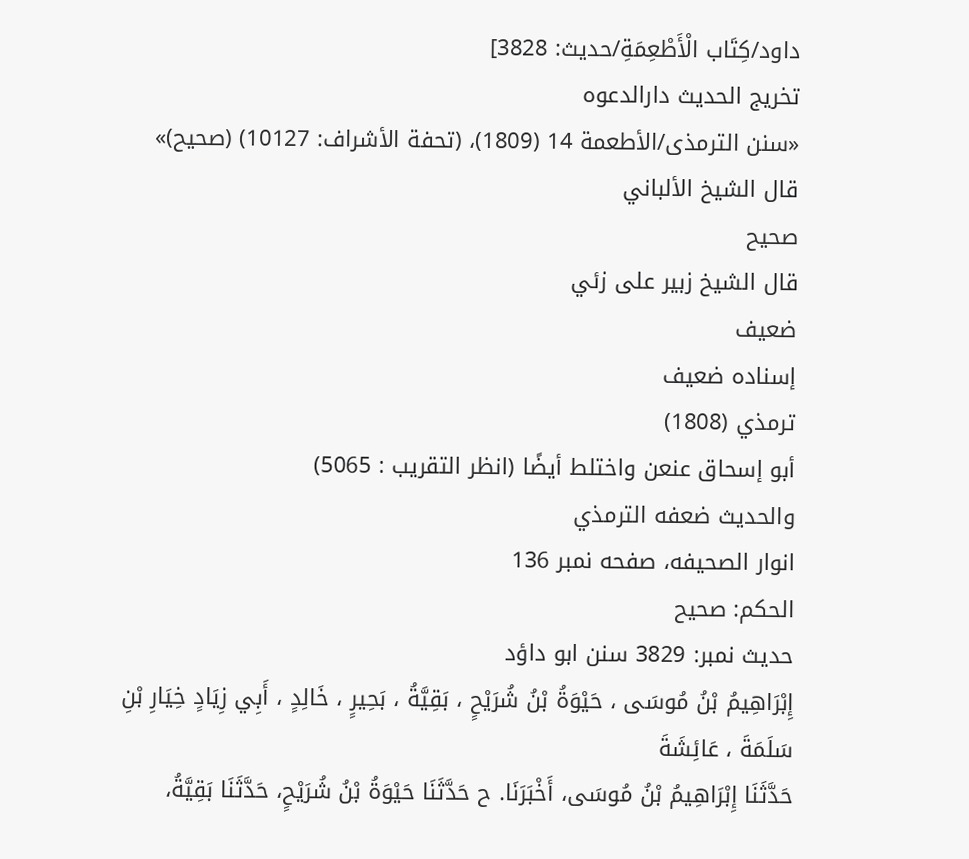داود/كِتَاب الْأَطْعِمَةِ/حدیث: 3828]
تخریج الحدیث دارالدعوہ
«سنن الترمذی/الأطعمة 14 (1809)، (تحفة الأشراف: 10127) (صحیح)»
قال الشيخ الألباني
صحيح
قال الشيخ زبير على زئي
ضعيف
إسناده ضعيف
ترمذي (1808)
أبو إسحاق عنعن واختلط أيضًا (انظر التقريب : 5065)
والحديث ضعفه الترمذي
انوار الصحيفه، صفحه نمبر 136
الحكم: صحيح
حدیث نمبر: 3829 سنن ابو داؤد
إِبْرَاهِيمُ بْنُ مُوسَى ، حَيْوَةُ بْنُ شُرَيْحٍ ، بَقِيَّةُ ، بَحِيرٍ ، خَالِدٍ ، أَبِي زِيَادٍ خِيَارِ بْنِ سَلَمَةَ ، عَائِشَةَ
حَدَّثَنَا إِبْرَاهِيمُ بْنُ مُوسَى، أَخْبَرَنَا. ح حَدَّثَنَا حَيْوَةُ بْنُ شُرَيْحٍ، حَدَّثَنَا بَقِيَّةُ،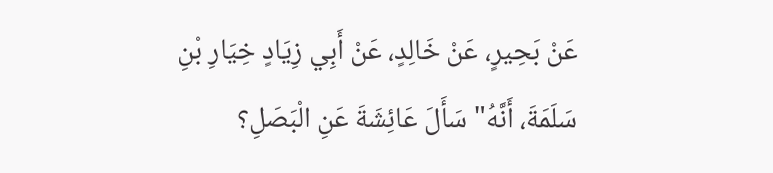عَنْ بَحِيرٍ، عَنْ خَالِدٍ، عَنْ أَبِي زِيَادٍ خِيَارِ بْنِ سَلَمَةَ، أَنَّهُ" سَأَلَ عَائِشَةَ عَنِ الْبَصَلِ؟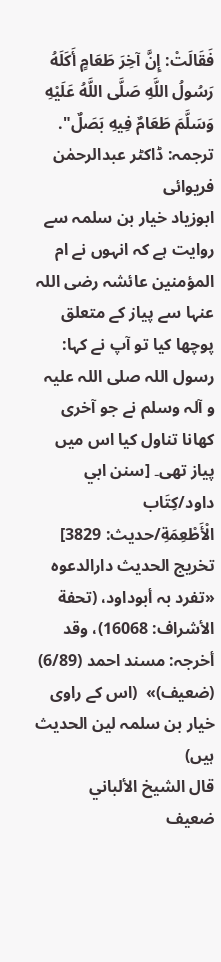فَقَالَتْ: إِنَّ آخِرَ طَعَامٍ أَكَلَهُ رَسُولُ اللَّهِ صَلَّى اللَّهُ عَلَيْهِ وَسَلَّمَ طَعَامٌ فِيهِ بَصَلٌ".
ترجمہ: ڈاکٹر عبدالرحمٰن فریوائی
ابوزیاد خیار بن سلمہ سے روایت ہے کہ انہوں نے ام المؤمنین عائشہ رضی اللہ عنہا سے پیاز کے متعلق پوچھا کیا تو آپ نے کہا: رسول اللہ صلی اللہ علیہ و آلہ وسلم نے جو آخری کھانا تناول کیا اس میں پیاز تھی۔ [سنن ابي داود/كِتَاب الْأَطْعِمَةِ/حدیث: 3829]
تخریج الحدیث دارالدعوہ
«تفرد بہ أبوداود، (تحفة الأشراف: 16068)، وقد أخرجہ: مسند احمد (6/89) (ضعیف)»  (اس کے راوی خیار بن سلمہ لین الحدیث ہیں)
قال الشيخ الألباني
ضعيف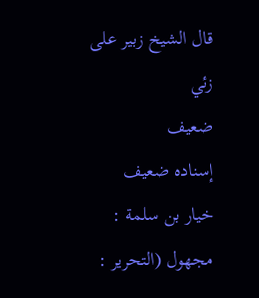قال الشيخ زبير على زئي
ضعيف
إسناده ضعيف
خيار بن سلمة : مجهول (التحرير :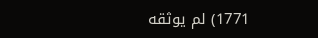1771) لم يوثقه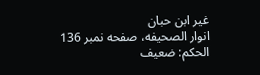غير ابن حبان
انوار الصحيفه، صفحه نمبر 136
الحكم: ضعيف